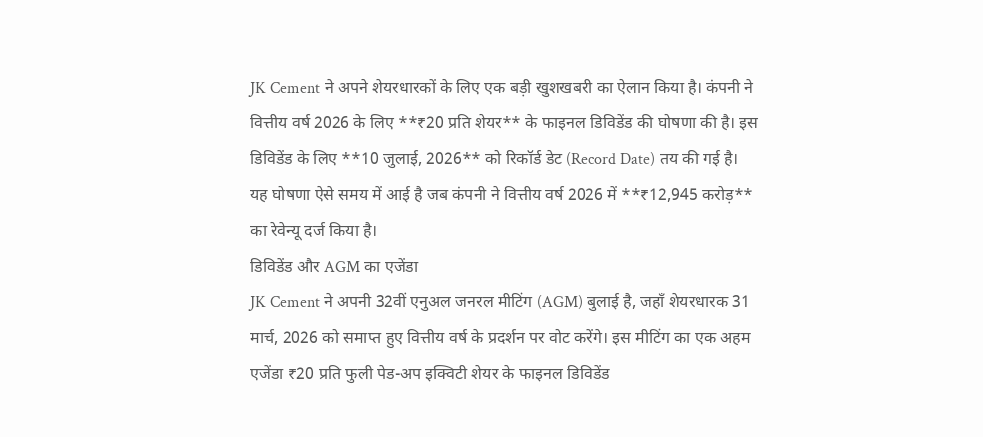JK Cement ने अपने शेयरधारकों के लिए एक बड़ी खुशखबरी का ऐलान किया है। कंपनी ने वित्तीय वर्ष 2026 के लिए **₹20 प्रति शेयर** के फाइनल डिविडेंड की घोषणा की है। इस डिविडेंड के लिए **10 जुलाई, 2026** को रिकॉर्ड डेट (Record Date) तय की गई है। यह घोषणा ऐसे समय में आई है जब कंपनी ने वित्तीय वर्ष 2026 में **₹12,945 करोड़** का रेवेन्यू दर्ज किया है।
डिविडेंड और AGM का एजेंडा
JK Cement ने अपनी 32वीं एनुअल जनरल मीटिंग (AGM) बुलाई है, जहाँ शेयरधारक 31 मार्च, 2026 को समाप्त हुए वित्तीय वर्ष के प्रदर्शन पर वोट करेंगे। इस मीटिंग का एक अहम एजेंडा ₹20 प्रति फुली पेड-अप इक्विटी शेयर के फाइनल डिविडेंड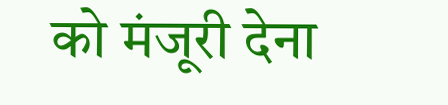को मंजूरी देना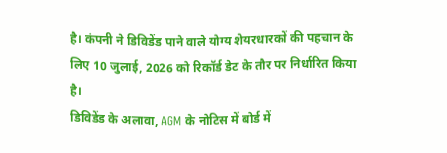है। कंपनी ने डिविडेंड पाने वाले योग्य शेयरधारकों की पहचान के लिए 10 जुलाई, 2026 को रिकॉर्ड डेट के तौर पर निर्धारित किया है।
डिविडेंड के अलावा, AGM के नोटिस में बोर्ड में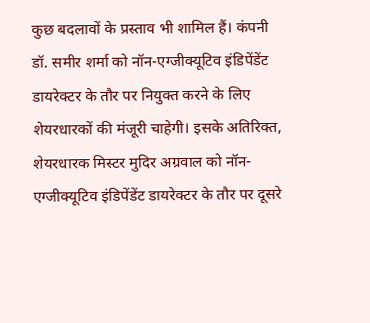कुछ बदलावों के प्रस्ताव भी शामिल हैं। कंपनी डॉ. समीर शर्मा को नॉन-एग्जीक्यूटिव इंडिपेंडेंट डायरेक्टर के तौर पर नियुक्त करने के लिए शेयरधारकों की मंजूरी चाहेगी। इसके अतिरिक्त, शेयरधारक मिस्टर मुदिर अग्रवाल को नॉन-एग्जीक्यूटिव इंडिपेंडेंट डायरेक्टर के तौर पर दूसरे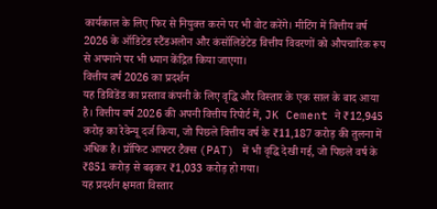कार्यकाल के लिए फिर से नियुक्त करने पर भी वोट करेंगे। मीटिंग में वित्तीय वर्ष 2026 के ऑडिटेड स्टैंडअलोन और कंसॉलिडेटेड वित्तीय विवरणों को औपचारिक रूप से अपनाने पर भी ध्यान केंद्रित किया जाएगा।
वित्तीय वर्ष 2026 का प्रदर्शन
यह डिविडेंड का प्रस्ताव कंपनी के लिए वृद्धि और विस्तार के एक साल के बाद आया है। वित्तीय वर्ष 2026 की अपनी वित्तीय रिपोर्ट में, JK Cement ने ₹12,945 करोड़ का रेवेन्यू दर्ज किया, जो पिछले वित्तीय वर्ष के ₹11,187 करोड़ की तुलना में अधिक है। प्रॉफिट आफ्टर टैक्स (PAT) में भी वृद्धि देखी गई, जो पिछले वर्ष के ₹851 करोड़ से बढ़कर ₹1,033 करोड़ हो गया।
यह प्रदर्शन क्षमता विस्तार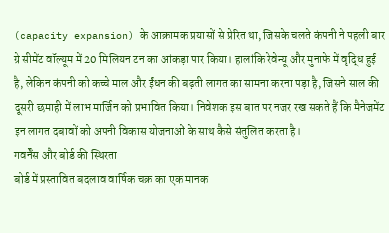(capacity expansion) के आक्रामक प्रयासों से प्रेरित था, जिसके चलते कंपनी ने पहली बार ग्रे सीमेंट वॉल्यूम में 20 मिलियन टन का आंकड़ा पार किया। हालांकि रेवेन्यू और मुनाफे में वृद्धि हुई है, लेकिन कंपनी को कच्चे माल और ईंधन की बढ़ती लागत का सामना करना पड़ा है, जिसने साल की दूसरी छमाही में लाभ मार्जिन को प्रभावित किया। निवेशक इस बात पर नजर रख सकते हैं कि मैनेजमेंट इन लागत दबावों को अपनी विकास योजनाओं के साथ कैसे संतुलित करता है।
गवर्नेंस और बोर्ड की स्थिरता
बोर्ड में प्रस्तावित बदलाव वार्षिक चक्र का एक मानक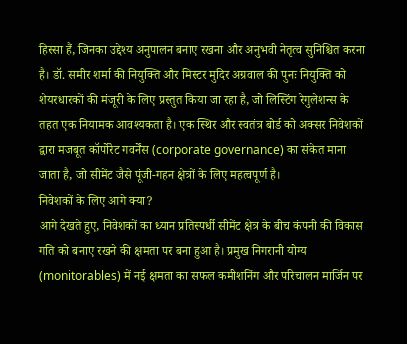हिस्सा हैं, जिनका उद्देश्य अनुपालन बनाए रखना और अनुभवी नेतृत्व सुनिश्चित करना है। डॉ. समीर शर्मा की नियुक्ति और मिस्टर मुदिर अग्रवाल की पुनः नियुक्ति को शेयरधारकों की मंजूरी के लिए प्रस्तुत किया जा रहा है, जो लिस्टिंग रेगुलेशन्स के तहत एक नियामक आवश्यकता है। एक स्थिर और स्वतंत्र बोर्ड को अक्सर निवेशकों द्वारा मजबूत कॉर्पोरेट गवर्नेंस (corporate governance) का संकेत माना जाता है, जो सीमेंट जैसे पूंजी-गहन क्षेत्रों के लिए महत्वपूर्ण है।
निवेशकों के लिए आगे क्या?
आगे देखते हुए, निवेशकों का ध्यान प्रतिस्पर्धी सीमेंट क्षेत्र के बीच कंपनी की विकास गति को बनाए रखने की क्षमता पर बना हुआ है। प्रमुख निगरानी योग्य (monitorables) में नई क्षमता का सफल कमीशनिंग और परिचालन मार्जिन पर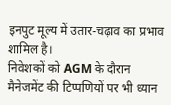इनपुट मूल्य में उतार-चढ़ाव का प्रभाव शामिल है।
निवेशकों को AGM के दौरान मैनेजमेंट की टिप्पणियों पर भी ध्यान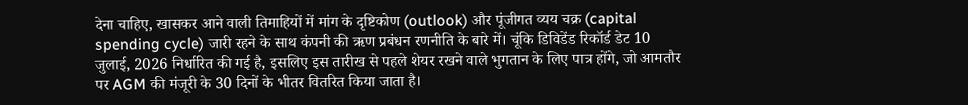देना चाहिए, खासकर आने वाली तिमाहियों में मांग के दृष्टिकोण (outlook) और पूंजीगत व्यय चक्र (capital spending cycle) जारी रहने के साथ कंपनी की ऋण प्रबंधन रणनीति के बारे में। चूंकि डिविडेंड रिकॉर्ड डेट 10 जुलाई, 2026 निर्धारित की गई है, इसलिए इस तारीख से पहले शेयर रखने वाले भुगतान के लिए पात्र होंगे, जो आमतौर पर AGM की मंजूरी के 30 दिनों के भीतर वितरित किया जाता है।